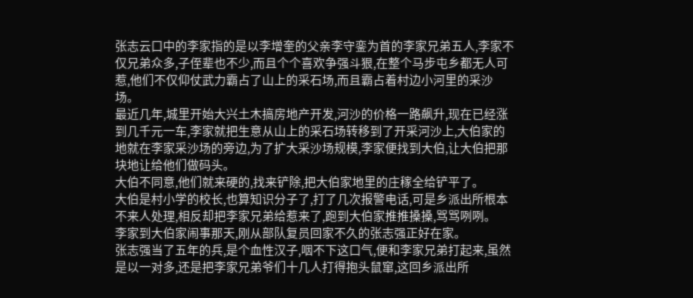张志云口中的李家指的是以李增奎的父亲李守銮为首的李家兄弟五人,李家不仅兄弟众多,子侄辈也不少,而且个个喜欢争强斗狠,在整个马步屯乡都无人可惹,他们不仅仰仗武力霸占了山上的采石场,而且霸占着村边小河里的采沙场。
最近几年,城里开始大兴土木搞房地产开发,河沙的价格一路飙升,现在已经涨到几千元一车,李家就把生意从山上的采石场转移到了开采河沙上,大伯家的地就在李家采沙场的旁边,为了扩大采沙场规模,李家便找到大伯,让大伯把那块地让给他们做码头。
大伯不同意,他们就来硬的,找来铲除,把大伯家地里的庄稼全给铲平了。
大伯是村小学的校长,也算知识分子了,打了几次报警电话,可是乡派出所根本不来人处理,相反却把李家兄弟给惹来了,跑到大伯家推推搡搡,骂骂咧咧。
李家到大伯家闹事那天,刚从部队复员回家不久的张志强正好在家。
张志强当了五年的兵,是个血性汉子,咽不下这口气,便和李家兄弟打起来,虽然是以一对多,还是把李家兄弟爷们十几人打得抱头鼠窜,这回乡派出所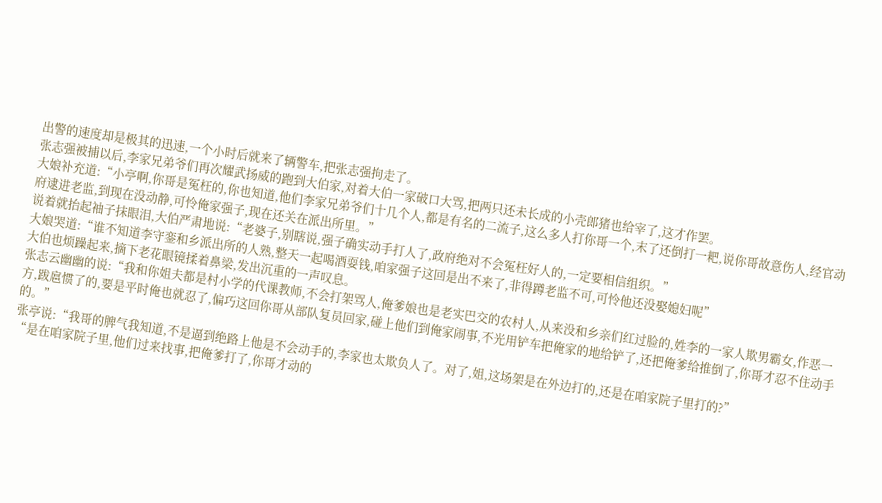出警的速度却是极其的迅速,一个小时后就来了辆警车,把张志强拘走了。
张志强被捕以后,李家兄弟爷们再次耀武扬威的跑到大伯家,对着大伯一家破口大骂,把两只还未长成的小壳郎猪也给宰了,这才作罢。
大娘补充道:“小亭啊,你哥是冤枉的,你也知道,他们李家兄弟爷们十几个人,都是有名的二流子,这么多人打你哥一个,末了还倒打一耙,说你哥故意伤人,经官动府逮进老监,到现在没动静,可怜俺家强子,现在还关在派出所里。”
说着就抬起袖子抹眼泪,大伯严肃地说:“老婆子,别瞎说,强子确实动手打人了,政府绝对不会冤枉好人的,一定要相信组织。”
大娘哭道:“谁不知道李守銮和乡派出所的人熟,整天一起喝酒耍钱,咱家强子这回是出不来了,非得蹲老监不可,可怜他还没娶媳妇呢”
大伯也烦躁起来,摘下老花眼镜揉着鼻梁,发出沉重的一声叹息。
张志云幽幽的说:“我和你姐夫都是村小学的代课教师,不会打架骂人,俺爹娘也是老实巴交的农村人,从来没和乡亲们红过脸的,姓李的一家人欺男霸女,作恶一方,跋扈惯了的,要是平时俺也就忍了,偏巧这回你哥从部队复员回家,碰上他们到俺家闹事,不光用铲车把俺家的地给铲了,还把俺爹给推倒了,你哥才忍不住动手的。”
张亭说:“我哥的脾气我知道,不是逼到绝路上他是不会动手的,李家也太欺负人了。对了,姐,这场架是在外边打的,还是在咱家院子里打的?”
“是在咱家院子里,他们过来找事,把俺爹打了,你哥才动的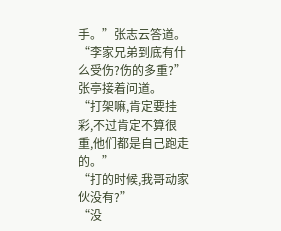手。”张志云答道。
“李家兄弟到底有什么受伤?伤的多重?”张亭接着问道。
“打架嘛,肯定要挂彩,不过肯定不算很重,他们都是自己跑走的。”
“打的时候,我哥动家伙没有?”
“没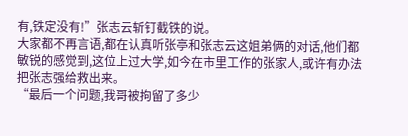有,铁定没有!”张志云斩钉截铁的说。
大家都不再言语,都在认真听张亭和张志云这姐弟俩的对话,他们都敏锐的感觉到,这位上过大学,如今在市里工作的张家人,或许有办法把张志强给救出来。
“最后一个问题,我哥被拘留了多少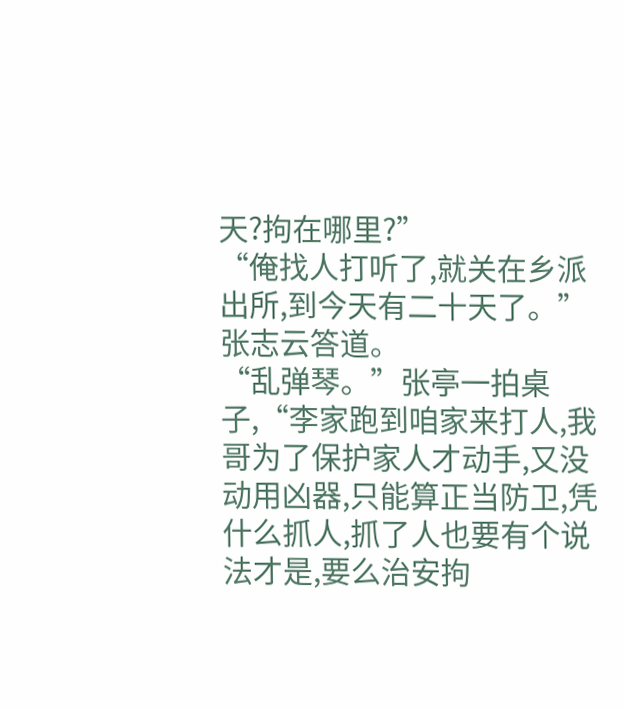天?拘在哪里?”
“俺找人打听了,就关在乡派出所,到今天有二十天了。”张志云答道。
“乱弹琴。”张亭一拍桌子,“李家跑到咱家来打人,我哥为了保护家人才动手,又没动用凶器,只能算正当防卫,凭什么抓人,抓了人也要有个说法才是,要么治安拘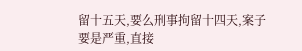留十五天,要么刑事拘留十四天,案子要是严重,直接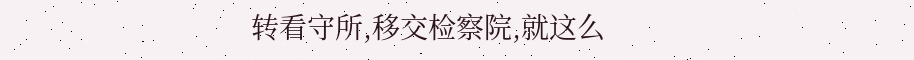转看守所,移交检察院,就这么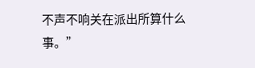不声不响关在派出所算什么事。”